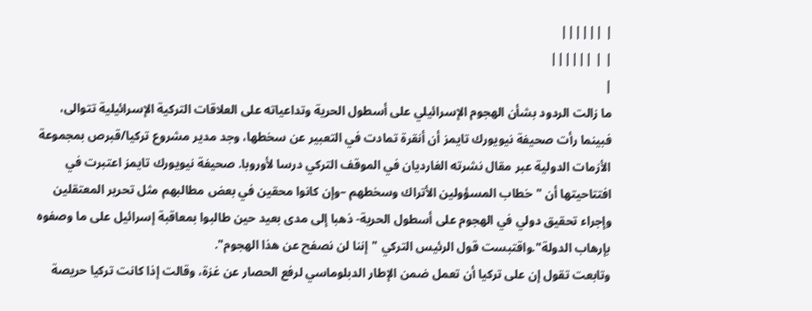| ||||||
| | ||||||
|
ما زالت الردود بشأن الهجوم الإسرائيلي على أسطول الحرية وتداعياته على العلاقات التركية الإسرائيلية تتوالى، فبينما رأت صحيفة نيويورك تايمز أن أنقرة تمادت في التعبير عن سخطها، وجد مدير مشروع تركيا/قبرص بمجموعة الأزمات الدولية عبر مقال نشرته الغارديان في الموقف التركي درسا لأوروبا. صحيفة نيويورك تايمز اعتبرت في افتتاحيتها أن "خطاب المسؤولين الأتراك وسخطهم –وإن كانوا محقين في بعض مطالبهم مثل تحرير المعتقلين وإجراء تحقيق دولي في الهجوم على أسطول الحرية- ذهبا إلى مدى بعيد حين طالبوا بمعاقبة إسرائيل على ما وصفوه بإرهاب الدولة".واقتبست قول الرئيس التركي "إننا لن نصفح عن هذا الهجوم".
وتابعت تقول إن على تركيا أن تعمل ضمن الإطار الدبلوماسي لرفع الحصار عن غزة، وقالت إذا كانت تركيا حريصة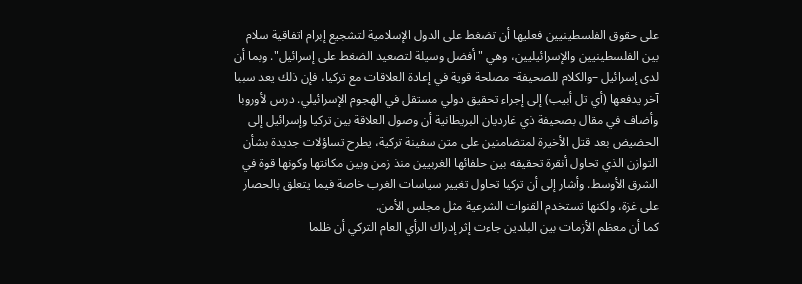على حقوق الفلسطينيين فعليها أن تضغط على الدول الإسلامية لتشجيع إبرام اتفاقية سلام بين الفلسطينيين والإسرائيليين، وهي "أفضل وسيلة لتصعيد الضغط على إسرائيل". وبما أن لدى إسرائيل –والكلام للصحيفة- مصلحة قوية في إعادة العلاقات مع تركيا، فإن ذلك يعد سببا آخر يدفعها (أي تل أبيب) إلى إجراء تحقيق دولي مستقل في الهجوم الإسرائيلي. درس لأوروبا وأضاف في مقال بصحيفة ذي غارديان البريطانية أن وصول العلاقة بين تركيا وإسرائيل إلى الحضيض بعد قتل الأخيرة لمتضامنين على متن سفينة تركية، يطرح تساؤلات جديدة بشأن التوازن الذي تحاول أنقرة تحقيقه بين حلفائها الغربيين منذ زمن وبين مكانتها وكونها قوة في الشرق الأوسط. وأشار إلى أن تركيا تحاول تغيير سياسات الغرب خاصة فيما يتعلق بالحصار على غزة، ولكنها تستخدم القنوات الشرعية مثل مجلس الأمن.
كما أن معظم الأزمات بين البلدين جاءت إثر إدراك الرأي العام التركي أن ظلما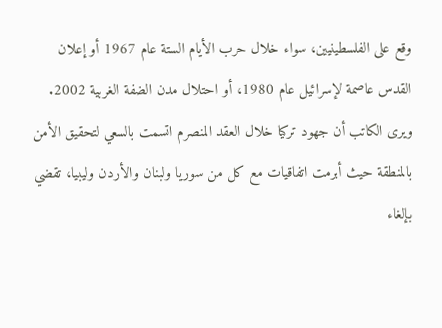وقع على الفلسطينيين، سواء خلال حرب الأيام الستة عام 1967 أو إعلان القدس عاصمة لإسرائيل عام 1980، أو احتلال مدن الضفة الغربية 2002. ويرى الكاتب أن جهود تركيا خلال العقد المنصرم اتسمت بالسعي لتحقيق الأمن بالمنطقة حيث أبرمت اتفاقيات مع كل من سوريا ولبنان والأردن وليبيا، تقضي بإلغاء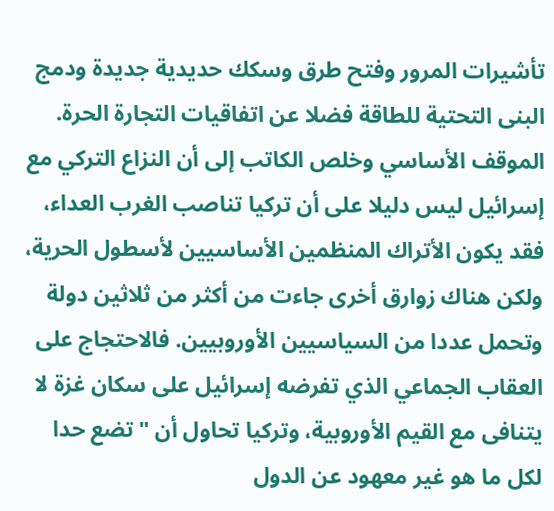تأشيرات المرور وفتح طرق وسكك حديدية جديدة ودمج البنى التحتية للطاقة فضلا عن اتفاقيات التجارة الحرة. الموقف الأساسي وخلص الكاتب إلى أن النزاع التركي مع إسرائيل ليس دليلا على أن تركيا تناصب الغرب العداء، فقد يكون الأتراك المنظمين الأساسيين لأسطول الحرية، ولكن هناك زوارق أخرى جاءت من أكثر من ثلاثين دولة وتحمل عددا من السياسيين الأوروبيين. فالاحتجاج على العقاب الجماعي الذي تفرضه إسرائيل على سكان غزة لا يتنافى مع القيم الأوروبية، وتركيا تحاول أن "تضع حدا لكل ما هو غير معهود عن الدول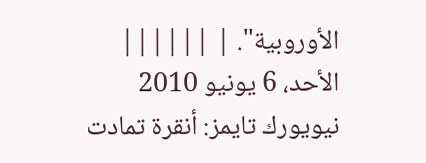الأوروبية". | ||||||
الأحد، 6 يونيو 2010
نيويورك تايمز: أنقرة تمادت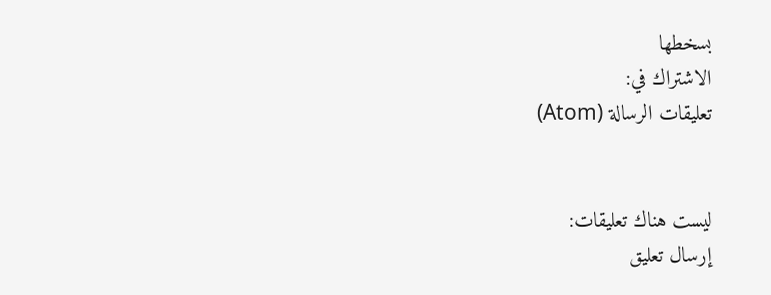بسخطها
الاشتراك في:
تعليقات الرسالة (Atom)


ليست هناك تعليقات:
إرسال تعليق